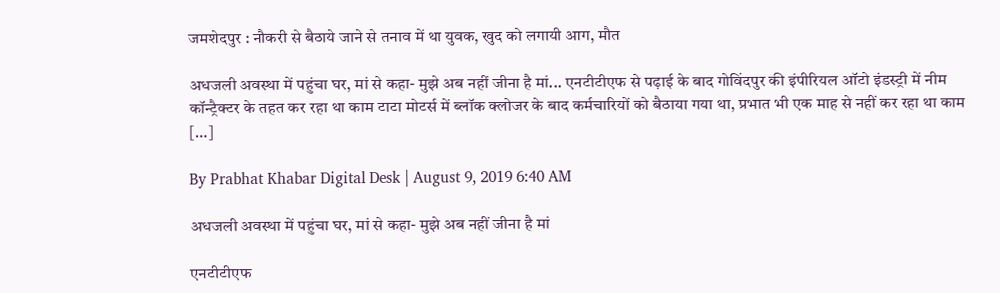जमशेदपुर : नौकरी से बैठाये जाने से तनाव में था युवक, खुद को लगायी आग, मौत

अधजली अवस्था में पहुंचा घर, मां से कहा- मुझे अब नहीं जीना है मां... एनटीटीएफ से पढ़ाई के बाद गोविंदपुर की इंपीरियल ऑटो इंडस्ट्री में नीम कॉन्ट्रैक्टर के तहत कर रहा था काम टाटा मोटर्स में ब्लॉक क्लोजर के बाद कर्मचारियों को बैठाया गया था, प्रभात भी एक माह से नहीं कर रहा था काम […]

By Prabhat Khabar Digital Desk | August 9, 2019 6:40 AM

अधजली अवस्था में पहुंचा घर, मां से कहा- मुझे अब नहीं जीना है मां

एनटीटीएफ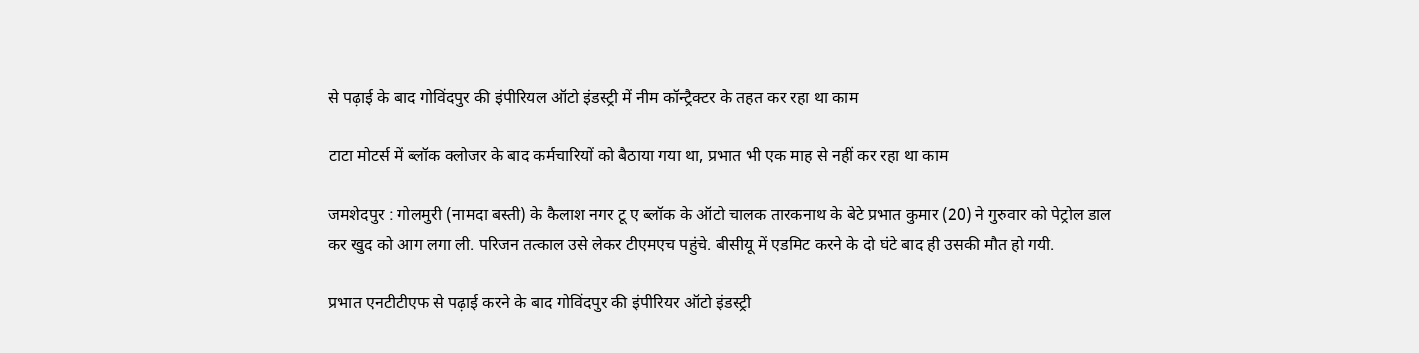से पढ़ाई के बाद गोविंदपुर की इंपीरियल ऑटो इंडस्ट्री में नीम कॉन्ट्रैक्टर के तहत कर रहा था काम

टाटा मोटर्स में ब्लॉक क्लोजर के बाद कर्मचारियों को बैठाया गया था, प्रभात भी एक माह से नहीं कर रहा था काम

जमशेदपुर : गोलमुरी (नामदा बस्ती) के कैलाश नगर टू ए ब्लॉक के ऑटो चालक तारकनाथ के बेटे प्रभात कुमार (20) ने गुरुवार को पेट्रोल डाल कर खुद को आग लगा ली. परिजन तत्काल उसे लेकर टीएमएच पहुंचे. बीसीयू में एडमिट करने के दो घंटे बाद ही उसकी मौत हो गयी.

प्रभात एनटीटीएफ से पढ़ाई करने के बाद गोविंदपुर की इंपीरियर ऑटो इंडस्ट्री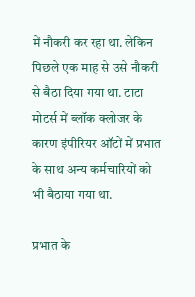में नौकरी कर रहा था. लेकिन पिछले एक माह से उसे नौकरी से बैठा दिया गया था. टाटा मोटर्स में ब्लॉक क्लोजर के कारण इंपीरियर ऑटों में प्रभात के साथ अन्य कर्मचारियों को भी बैठाया गया था.

प्रभात के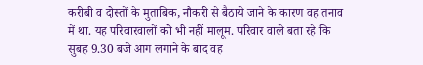करीबी व दोस्तों के मुताबिक, नौकरी से बैठाये जाने के कारण वह तनाव में था. यह परिवारवालों को भी नहीं मालूम. परिवार वाले बता रहे कि सुबह 9.30 बजे आग लगाने के बाद वह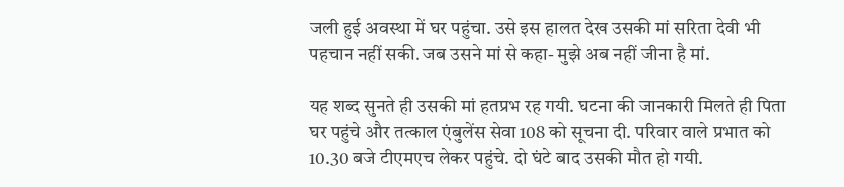जली हुई अवस्था में घर पहुंचा. उसे इस हालत देख उसकी मां सरिता देवी भी पहचान नहीं सकी. जब उसने मां से कहा- मुझे अब नहीं जीना है मां.

यह शब्द सुनते ही उसकी मां हतप्रभ रह गयी. घटना की जानकारी मिलते ही पिता घर पहुंचे और तत्काल एंबुलेंस सेवा 108 को सूचना दी. परिवार वाले प्रभात को 10.30 बजे टीएमएच लेकर पहुंचे. दो घंटे बाद उसकी मौत हो गयी.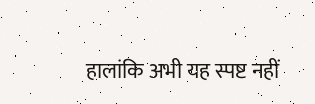हालांकि अभी यह स्पष्ट नहीं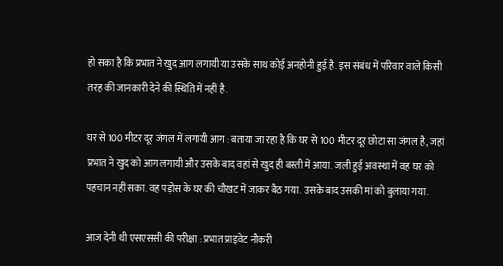हो सका है कि प्रभात ने खुद आग लगायी या उसके साथ कोई अनहोनी हुई है. इस संबंध में परिवार वाले किसी तरह की जानकारी देने की स्थिति में नहीं है.

घर से 100 मीटर दूर जंगल में लगायी आग : बताया जा रहा है कि घर से 100 मीटर दूर छोटा सा जंगल है, जहां प्रभात ने खुद को आग लगायी और उसके बाद वहां से खुद ही बस्ती में आया. जली हुई अवस्था में वह घर को पहचान नहीं सका. वह पड़ोस के घर की चौखट में जाकर बैठ गया. उसके बाद उसकी मां को बुलाया गया.

आज देनी थी एसएससी की परीक्षा : प्रभात प्राइवेट नौकरी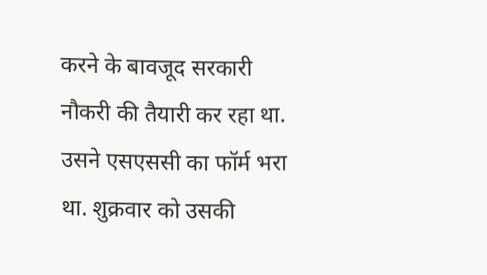करने के बावजूद सरकारी नौकरी की तैयारी कर रहा था. उसने एसएससी का फॉर्म भरा था. शुक्रवार को उसकी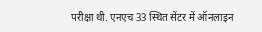परीक्षा थी. एनएच 33 स्थित सेंटर में ऑनलाइन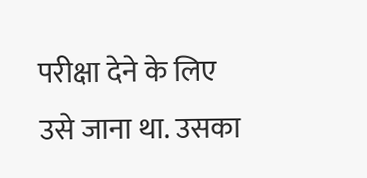परीक्षा देने के लिए उसे जाना था. उसका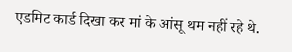एडमिट कार्ड दिखा कर मां के आंसू थम नहीं रहे थे.